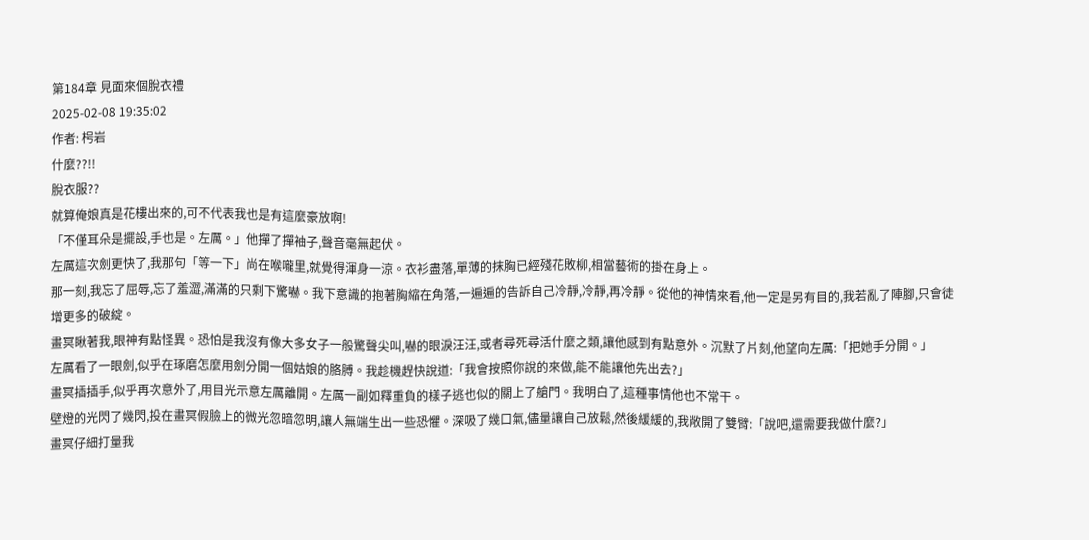第184章 見面來個脫衣禮
2025-02-08 19:35:02
作者: 枵岩
什麼??!!
脫衣服??
就算俺娘真是花樓出來的,可不代表我也是有這麼豪放啊!
「不僅耳朵是擺設,手也是。左厲。」他撣了撣袖子,聲音毫無起伏。
左厲這次劍更快了,我那句「等一下」尚在喉嚨里,就覺得渾身一涼。衣衫盡落,單薄的抹胸已經殘花敗柳,相當藝術的掛在身上。
那一刻,我忘了屈辱,忘了羞澀,滿滿的只剩下驚嚇。我下意識的抱著胸縮在角落,一遍遍的告訴自己冷靜,冷靜,再冷靜。從他的神情來看,他一定是另有目的,我若亂了陣腳,只會徒增更多的破綻。
畫冥瞅著我,眼神有點怪異。恐怕是我沒有像大多女子一般驚聲尖叫,嚇的眼淚汪汪,或者尋死尋活什麼之類,讓他感到有點意外。沉默了片刻,他望向左厲:「把她手分開。」
左厲看了一眼劍,似乎在琢磨怎麼用劍分開一個姑娘的胳膊。我趁機趕快說道:「我會按照你說的來做,能不能讓他先出去?」
畫冥插插手,似乎再次意外了,用目光示意左厲離開。左厲一副如釋重負的樣子逃也似的關上了艙門。我明白了,這種事情他也不常干。
壁燈的光閃了幾閃,投在畫冥假臉上的微光忽暗忽明,讓人無端生出一些恐懼。深吸了幾口氣,儘量讓自己放鬆,然後緩緩的,我敞開了雙臂:「說吧,還需要我做什麼?」
畫冥仔細打量我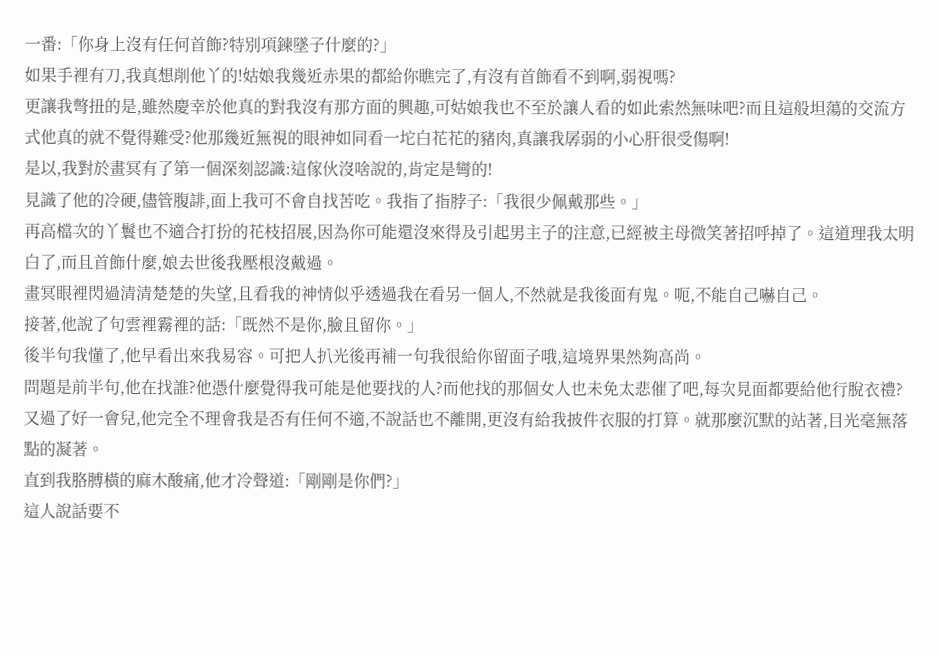一番:「你身上沒有任何首飾?特別項鍊墜子什麼的?」
如果手裡有刀,我真想削他丫的!姑娘我幾近赤果的都給你瞧完了,有沒有首飾看不到啊,弱視嗎?
更讓我彆扭的是,雖然慶幸於他真的對我沒有那方面的興趣,可姑娘我也不至於讓人看的如此索然無味吧?而且這般坦蕩的交流方式他真的就不覺得難受?他那幾近無視的眼神如同看一坨白花花的豬肉,真讓我孱弱的小心肝很受傷啊!
是以,我對於畫冥有了第一個深刻認識:這傢伙沒啥說的,肯定是彎的!
見識了他的冷硬,儘管腹誹,面上我可不會自找苦吃。我指了指脖子:「我很少佩戴那些。」
再高檔次的丫鬟也不適合打扮的花枝招展,因為你可能還沒來得及引起男主子的注意,已經被主母微笑著招呼掉了。這道理我太明白了,而且首飾什麼,娘去世後我壓根沒戴過。
畫冥眼裡閃過清清楚楚的失望,且看我的神情似乎透過我在看另一個人,不然就是我後面有鬼。呃,不能自己嚇自己。
接著,他說了句雲裡霧裡的話:「既然不是你,臉且留你。」
後半句我懂了,他早看出來我易容。可把人扒光後再補一句我很給你留面子哦,這境界果然夠高尚。
問題是前半句,他在找誰?他憑什麼覺得我可能是他要找的人?而他找的那個女人也未免太悲催了吧,每次見面都要給他行脫衣禮?
又過了好一會兒,他完全不理會我是否有任何不適,不說話也不離開,更沒有給我披件衣服的打算。就那麼沉默的站著,目光毫無落點的凝著。
直到我胳膊橫的麻木酸痛,他才冷聲道:「剛剛是你們?」
這人說話要不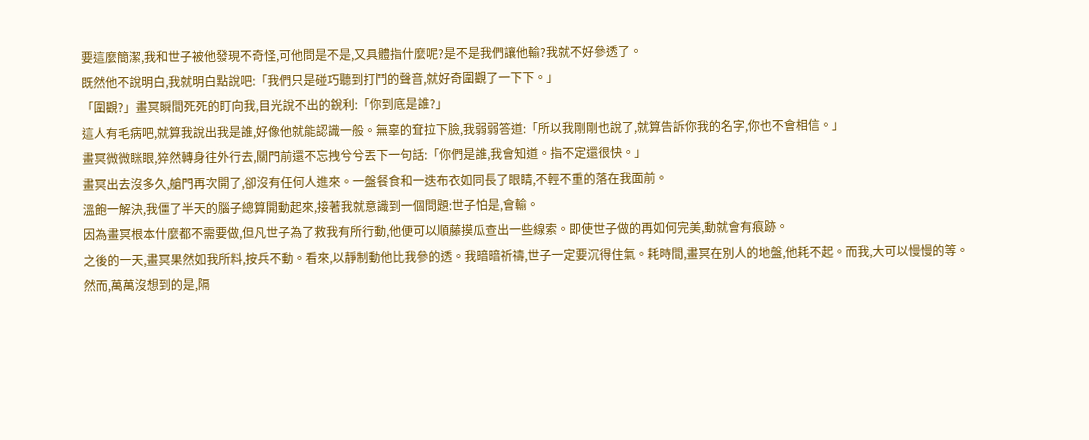要這麼簡潔,我和世子被他發現不奇怪,可他問是不是,又具體指什麼呢?是不是我們讓他輸?我就不好參透了。
既然他不說明白,我就明白點說吧:「我們只是碰巧聽到打鬥的聲音,就好奇圍觀了一下下。」
「圍觀?」畫冥瞬間死死的盯向我,目光說不出的銳利:「你到底是誰?」
這人有毛病吧,就算我說出我是誰,好像他就能認識一般。無辜的耷拉下臉,我弱弱答道:「所以我剛剛也說了,就算告訴你我的名字,你也不會相信。」
畫冥微微眯眼,猝然轉身往外行去,關門前還不忘拽兮兮丟下一句話:「你們是誰,我會知道。指不定還很快。」
畫冥出去沒多久,艙門再次開了,卻沒有任何人進來。一盤餐食和一迭布衣如同長了眼睛,不輕不重的落在我面前。
溫飽一解決,我僵了半天的腦子總算開動起來,接著我就意識到一個問題:世子怕是,會輸。
因為畫冥根本什麼都不需要做,但凡世子為了救我有所行動,他便可以順藤摸瓜查出一些線索。即使世子做的再如何完美,動就會有痕跡。
之後的一天,畫冥果然如我所料,按兵不動。看來,以靜制動他比我參的透。我暗暗祈禱,世子一定要沉得住氣。耗時間,畫冥在別人的地盤,他耗不起。而我,大可以慢慢的等。
然而,萬萬沒想到的是,隔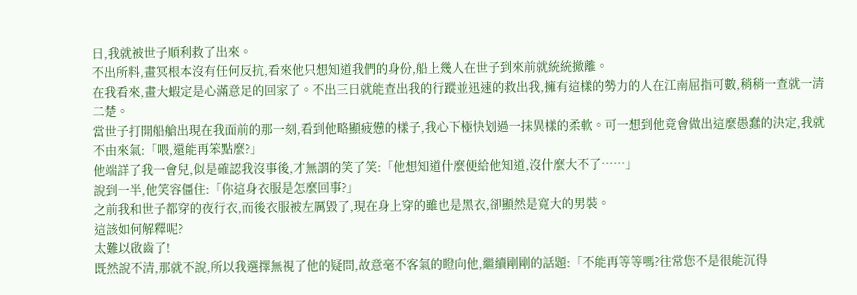日,我就被世子順利救了出來。
不出所料,畫冥根本沒有任何反抗,看來他只想知道我們的身份,船上幾人在世子到來前就統統撤離。
在我看來,畫大蝦定是心滿意足的回家了。不出三日就能查出我的行蹤並迅速的救出我,擁有這樣的勢力的人在江南屈指可數,稍稍一查就一清二楚。
當世子打開船艙出現在我面前的那一刻,看到他略顯疲憊的樣子,我心下極快划過一抹異樣的柔軟。可一想到他竟會做出這麼愚蠢的決定,我就不由來氣:「喂,還能再笨點麼?」
他端詳了我一會兒,似是確認我沒事後,才無謂的笑了笑:「他想知道什麼便給他知道,沒什麼大不了……」
說到一半,他笑容僵住:「你這身衣服是怎麼回事?」
之前我和世子都穿的夜行衣,而後衣服被左厲毀了,現在身上穿的雖也是黑衣,卻顯然是寬大的男裝。
這該如何解釋呢?
太難以啟齒了!
既然說不清,那就不說,所以我選擇無視了他的疑問,故意毫不客氣的瞪向他,繼續剛剛的話題:「不能再等等嗎?往常您不是很能沉得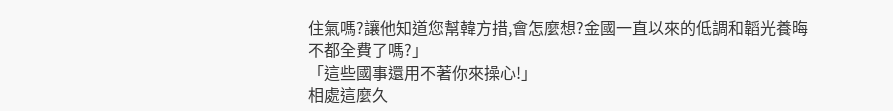住氣嗎?讓他知道您幫韓方措,會怎麼想?金國一直以來的低調和韜光養晦不都全費了嗎?」
「這些國事還用不著你來操心!」
相處這麼久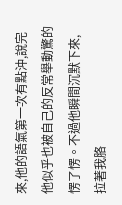來,他的語氣第一次有點沖,說完他似乎也被自己的反常舉動驚的愣了愣。不過他瞬間沉默下來,拉著我胳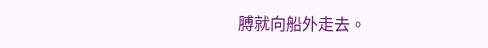膊就向船外走去。